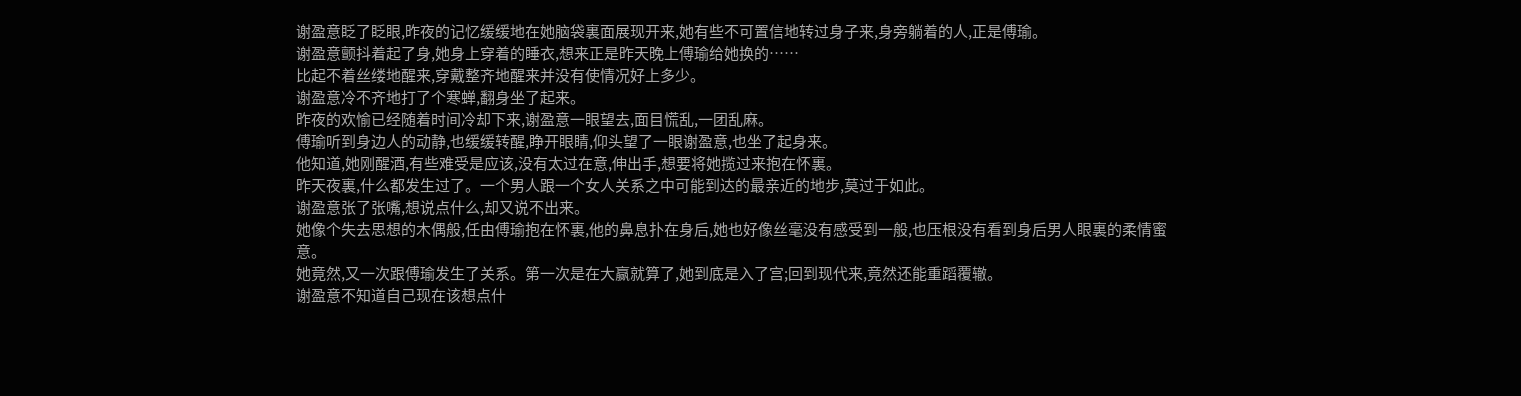谢盈意眨了眨眼,昨夜的记忆缓缓地在她脑袋裏面展现开来,她有些不可置信地转过身子来,身旁躺着的人,正是傅瑜。
谢盈意颤抖着起了身,她身上穿着的睡衣,想来正是昨天晚上傅瑜给她换的……
比起不着丝缕地醒来,穿戴整齐地醒来并没有使情况好上多少。
谢盈意冷不齐地打了个寒蝉,翻身坐了起来。
昨夜的欢愉已经随着时间冷却下来,谢盈意一眼望去,面目慌乱,一团乱麻。
傅瑜听到身边人的动静,也缓缓转醒,睁开眼睛,仰头望了一眼谢盈意,也坐了起身来。
他知道,她刚醒酒,有些难受是应该,没有太过在意,伸出手,想要将她揽过来抱在怀裏。
昨天夜裏,什么都发生过了。一个男人跟一个女人关系之中可能到达的最亲近的地步,莫过于如此。
谢盈意张了张嘴,想说点什么,却又说不出来。
她像个失去思想的木偶般,任由傅瑜抱在怀裏,他的鼻息扑在身后,她也好像丝毫没有感受到一般,也压根没有看到身后男人眼裏的柔情蜜意。
她竟然,又一次跟傅瑜发生了关系。第一次是在大赢就算了,她到底是入了宫;回到现代来,竟然还能重蹈覆辙。
谢盈意不知道自己现在该想点什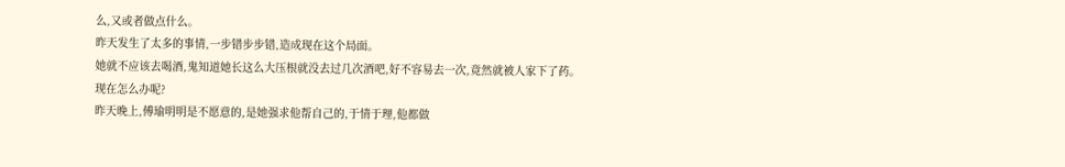么,又或者做点什么。
昨天发生了太多的事情,一步错步步错,造成现在这个局面。
她就不应该去喝酒,鬼知道她长这么大压根就没去过几次酒吧,好不容易去一次,竟然就被人家下了药。
现在怎么办呢?
昨天晚上,傅瑜明明是不愿意的,是她强求他帮自己的,于情于理,他都做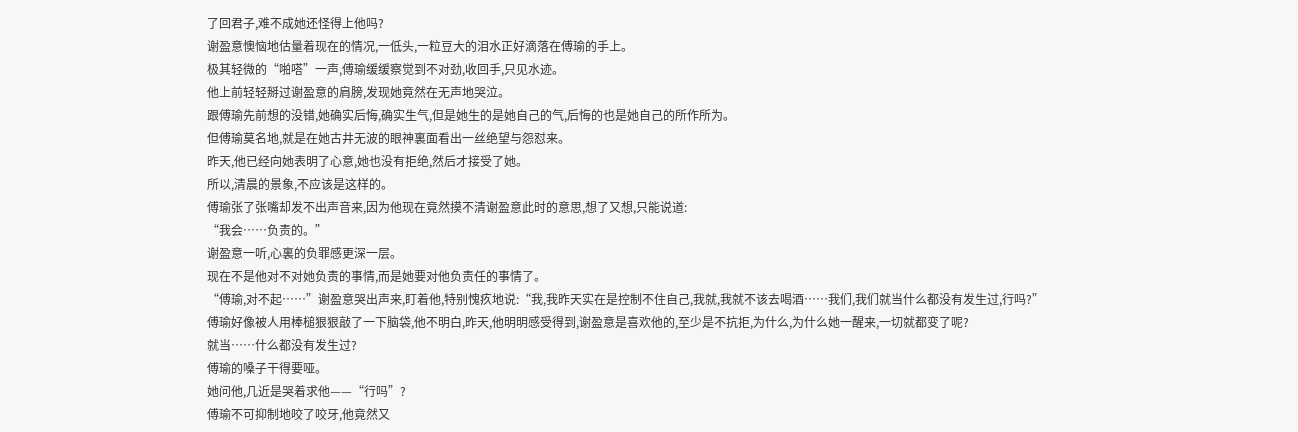了回君子,难不成她还怪得上他吗?
谢盈意懊恼地估量着现在的情况,一低头,一粒豆大的泪水正好滴落在傅瑜的手上。
极其轻微的“啪嗒”一声,傅瑜缓缓察觉到不对劲,收回手,只见水迹。
他上前轻轻掰过谢盈意的肩膀,发现她竟然在无声地哭泣。
跟傅瑜先前想的没错,她确实后悔,确实生气,但是她生的是她自己的气,后悔的也是她自己的所作所为。
但傅瑜莫名地,就是在她古井无波的眼神裏面看出一丝绝望与怨怼来。
昨天,他已经向她表明了心意,她也没有拒绝,然后才接受了她。
所以,清晨的景象,不应该是这样的。
傅瑜张了张嘴却发不出声音来,因为他现在竟然摸不清谢盈意此时的意思,想了又想,只能说道:
“我会……负责的。”
谢盈意一听,心裏的负罪感更深一层。
现在不是他对不对她负责的事情,而是她要对他负责任的事情了。
“傅瑜,对不起……”谢盈意哭出声来,盯着他,特别愧疚地说:“我,我昨天实在是控制不住自己,我就,我就不该去喝酒……我们,我们就当什么都没有发生过,行吗?”
傅瑜好像被人用棒槌狠狠敲了一下脑袋,他不明白,昨天,他明明感受得到,谢盈意是喜欢他的,至少是不抗拒,为什么,为什么她一醒来,一切就都变了呢?
就当……什么都没有发生过?
傅瑜的嗓子干得要哑。
她问他,几近是哭着求他——“行吗”?
傅瑜不可抑制地咬了咬牙,他竟然又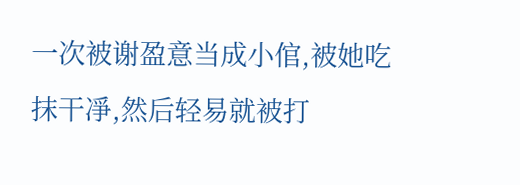一次被谢盈意当成小倌,被她吃抹干凈,然后轻易就被打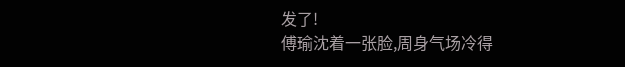发了!
傅瑜沈着一张脸,周身气场冷得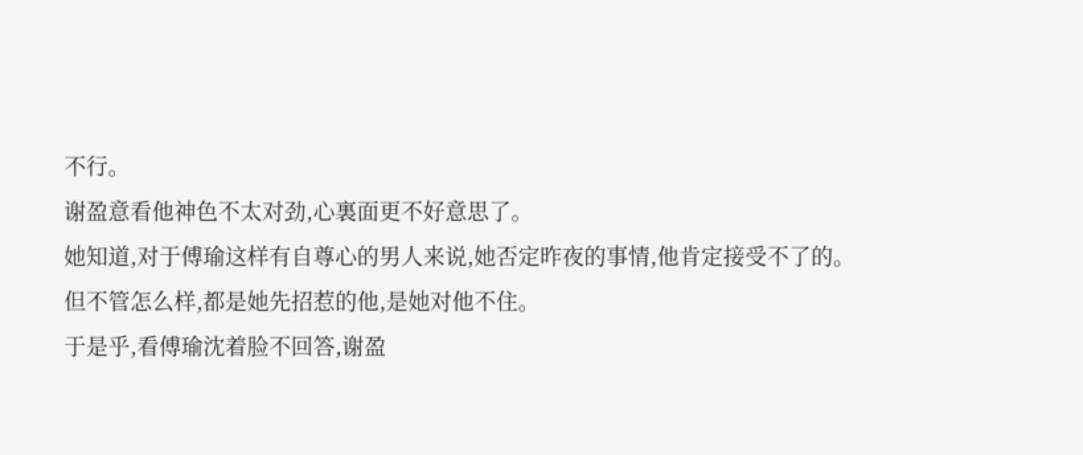不行。
谢盈意看他神色不太对劲,心裏面更不好意思了。
她知道,对于傅瑜这样有自尊心的男人来说,她否定昨夜的事情,他肯定接受不了的。但不管怎么样,都是她先招惹的他,是她对他不住。
于是乎,看傅瑜沈着脸不回答,谢盈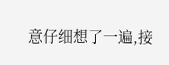意仔细想了一遍,接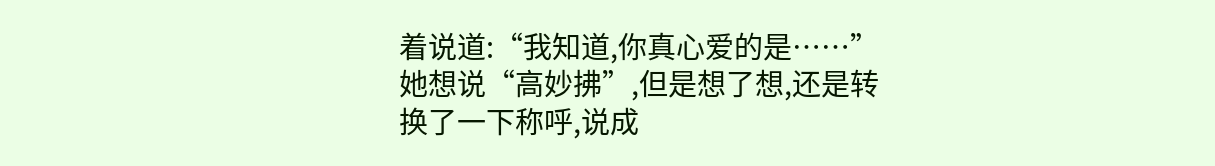着说道:“我知道,你真心爱的是……”她想说“高妙拂”,但是想了想,还是转换了一下称呼,说成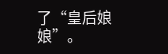了“皇后娘娘”。